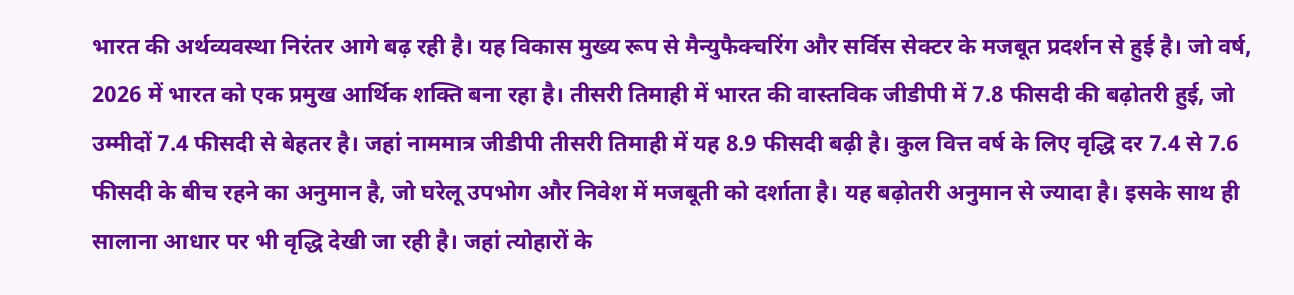भारत की अर्थव्यवस्था निरंतर आगे बढ़ रही है। यह विकास मुख्य रूप से मैन्युफैक्चरिंग और सर्विस सेक्टर के मजबूत प्रदर्शन से हुई है। जो वर्ष, 2026 में भारत को एक प्रमुख आर्थिक शक्ति बना रहा है। तीसरी तिमाही में भारत की वास्तविक जीडीपी में 7.8 फीसदी की बढ़ोतरी हुई, जो उम्मीदों 7.4 फीसदी से बेहतर है। जहां नाममात्र जीडीपी तीसरी तिमाही में यह 8.9 फीसदी बढ़ी है। कुल वित्त वर्ष के लिए वृद्धि दर 7.4 से 7.6 फीसदी के बीच रहने का अनुमान है, जो घरेलू उपभोग और निवेश में मजबूती को दर्शाता है। यह बढ़ोतरी अनुमान से ज्यादा है। इसके साथ ही सालाना आधार पर भी वृद्धि देखी जा रही है। जहां त्योहारों के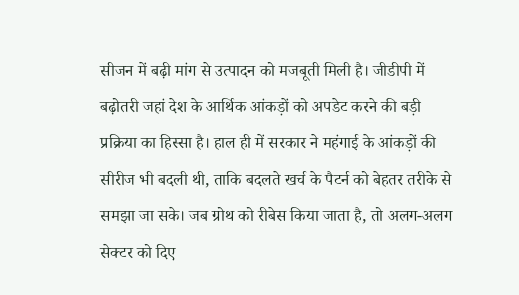सीजन में बढ़ी मांग से उत्पादन को मजबूती मिली है। जीडीपी में बढ़ोतरी जहां देश के आर्थिक आंकड़ों को अपडेट करने की बड़ी प्रक्रिया का हिस्सा है। हाल ही में सरकार ने महंगाई के आंकड़ों की सीरीज भी बदली थी, ताकि बदलते खर्च के पैटर्न को बेहतर तरीके से समझा जा सके। जब ग्रोथ को रीबेस किया जाता है, तो अलग-अलग सेक्टर को दिए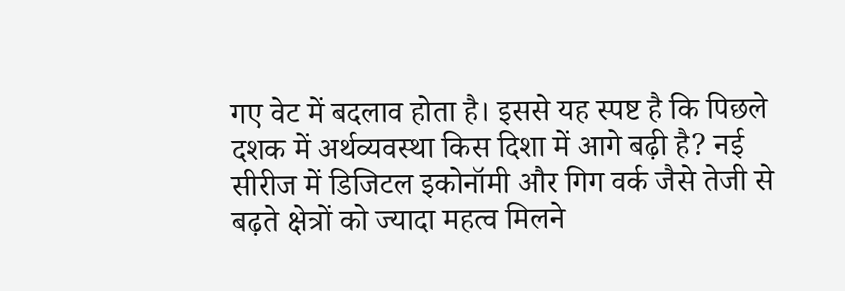गए वेट में बदलाव होता है। इससे यह स्पष्ट है कि पिछले दशक में अर्थव्यवस्था किस दिशा में आगे बढ़ी है? नई सीरीज में डिजिटल इकोनॉमी और गिग वर्क जैसे तेजी से बढ़ते क्षेत्रों को ज्यादा महत्व मिलने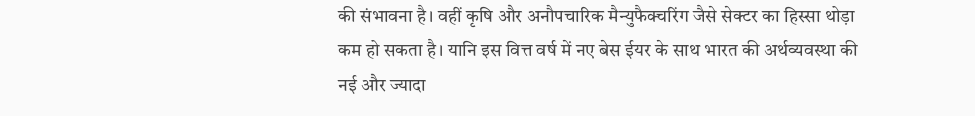की संभावना है। वहीं कृषि और अनौपचारिक मैन्युफैक्चरिंग जैसे सेक्टर का हिस्सा थोड़ा कम हो सकता है। यानि इस वित्त वर्ष में नए बेस ईयर के साथ भारत की अर्थव्यवस्था की नई और ज्यादा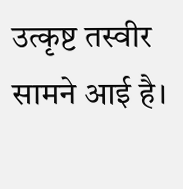उत्कृष्ट तस्वीर सामने आई है।